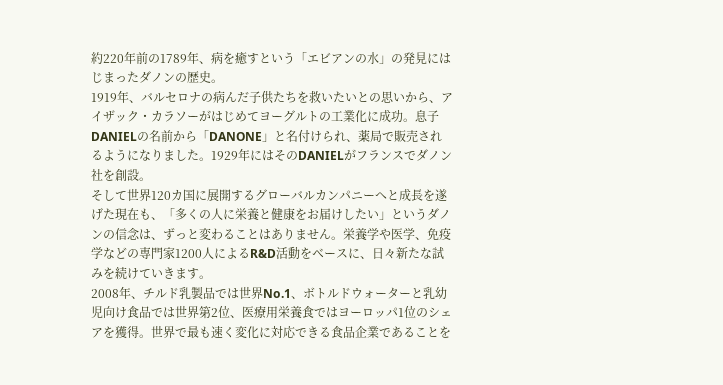約220年前の1789年、病を癒すという「エビアンの水」の発見にはじまったダノンの歴史。
1919年、バルセロナの病んだ子供たちを救いたいとの思いから、アイザック・カラソーがはじめてヨーグルトの工業化に成功。息子DANIELの名前から「DANONE」と名付けられ、薬局で販売されるようになりました。1929年にはそのDANIELがフランスでダノン社を創設。
そして世界120カ国に展開するグローバルカンパニーへと成長を遂げた現在も、「多くの人に栄養と健康をお届けしたい」というダノンの信念は、ずっと変わることはありません。栄養学や医学、免疫学などの専門家1200人によるR&D活動をベースに、日々新たな試みを続けていきます。
2008年、チルド乳製品では世界No.1、ボトルドウォーターと乳幼児向け食品では世界第2位、医療用栄養食ではヨーロッパ1位のシェアを獲得。世界で最も速く変化に対応できる食品企業であることを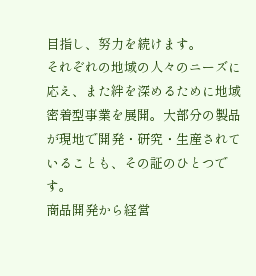目指し、努力を続けます。
それぞれの地域の人々のニーズに応え、また絆を深めるために地域密着型事業を展開。大部分の製品が現地で開発・研究・生産されていることも、その証のひとつです。
商品開発から経営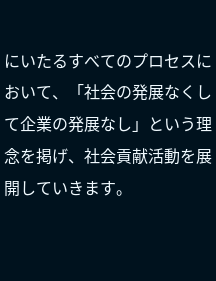にいたるすべてのプロセスにおいて、「社会の発展なくして企業の発展なし」という理念を掲げ、社会貢献活動を展開していきます。